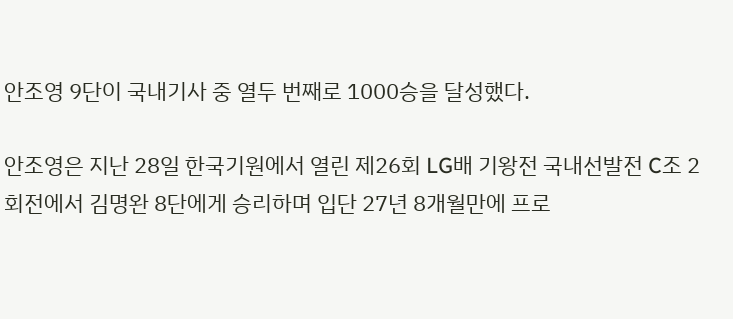안조영 9단이 국내기사 중 열두 번째로 1000승을 달성했다.

안조영은 지난 28일 한국기원에서 열린 제26회 LG배 기왕전 국내선발전 C조 2회전에서 김명완 8단에게 승리하며 입단 27년 8개월만에 프로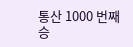통산 1000 번째 승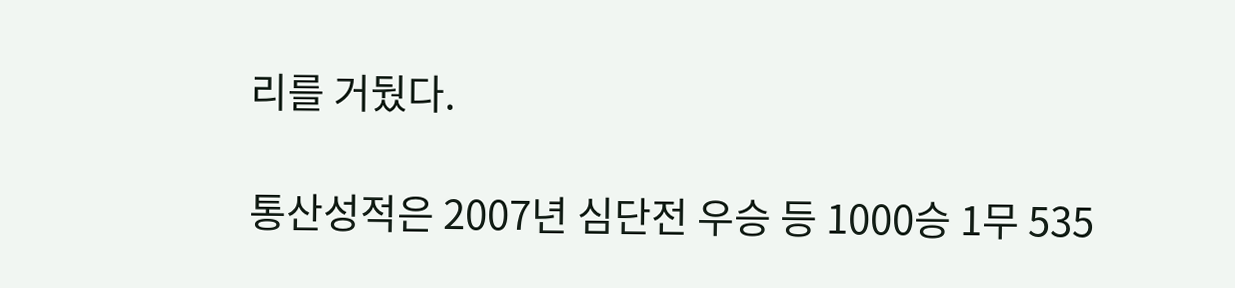리를 거뒀다.

통산성적은 2007년 심단전 우승 등 1000승 1무 535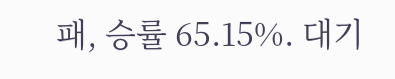패, 승률 65.15%. 대기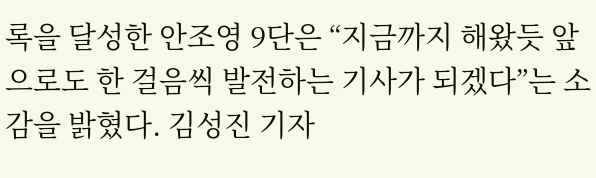록을 달성한 안조영 9단은 “지금까지 해왔듯 앞으로도 한 걸음씩 발전하는 기사가 되겠다”는 소감을 밝혔다. 김성진 기자